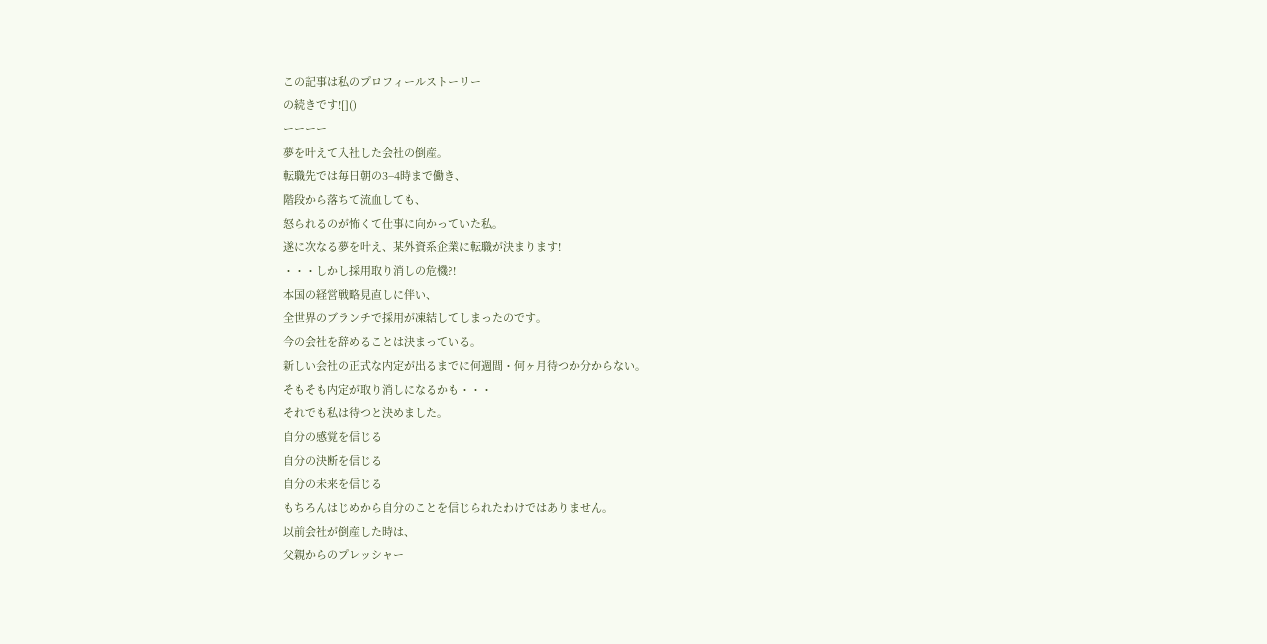この記事は私のプロフィールストーリー
の続きです![]()
ーーーー
夢を叶えて入社した会社の倒産。
転職先では毎日朝の3−4時まで働き、
階段から落ちて流血しても、
怒られるのが怖くて仕事に向かっていた私。
遂に次なる夢を叶え、某外資系企業に転職が決まります!
・・・しかし採用取り消しの危機?!
本国の経営戦略見直しに伴い、
全世界のブランチで採用が凍結してしまったのです。
今の会社を辞めることは決まっている。
新しい会社の正式な内定が出るまでに何週間・何ヶ月待つか分からない。
そもそも内定が取り消しになるかも・・・
それでも私は待つと決めました。
自分の感覚を信じる
自分の決断を信じる
自分の未来を信じる
もちろんはじめから自分のことを信じられたわけではありません。
以前会社が倒産した時は、
父親からのプレッシャー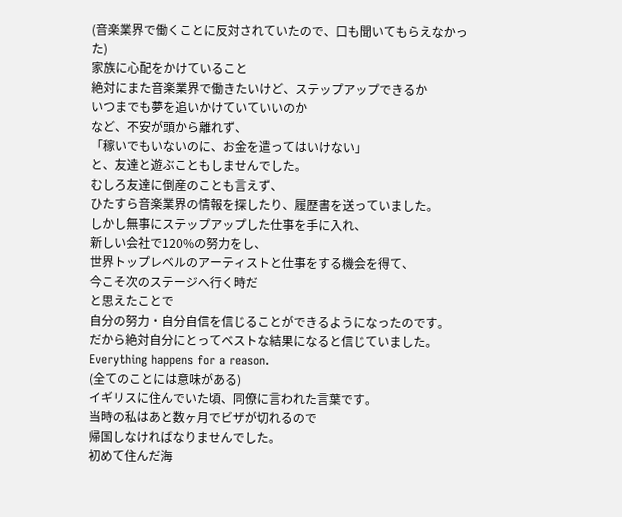(音楽業界で働くことに反対されていたので、口も聞いてもらえなかった)
家族に心配をかけていること
絶対にまた音楽業界で働きたいけど、ステップアップできるか
いつまでも夢を追いかけていていいのか
など、不安が頭から離れず、
「稼いでもいないのに、お金を遣ってはいけない」
と、友達と遊ぶこともしませんでした。
むしろ友達に倒産のことも言えず、
ひたすら音楽業界の情報を探したり、履歴書を送っていました。
しかし無事にステップアップした仕事を手に入れ、
新しい会社で120%の努力をし、
世界トップレベルのアーティストと仕事をする機会を得て、
今こそ次のステージへ行く時だ
と思えたことで
自分の努力・自分自信を信じることができるようになったのです。
だから絶対自分にとってベストな結果になると信じていました。
Everything happens for a reason.
(全てのことには意味がある)
イギリスに住んでいた頃、同僚に言われた言葉です。
当時の私はあと数ヶ月でビザが切れるので
帰国しなければなりませんでした。
初めて住んだ海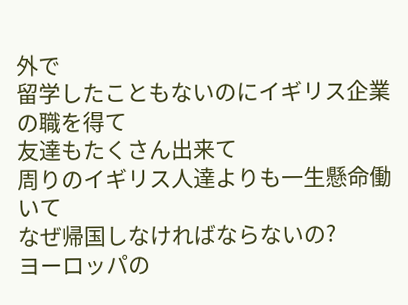外で
留学したこともないのにイギリス企業の職を得て
友達もたくさん出来て
周りのイギリス人達よりも一生懸命働いて
なぜ帰国しなければならないの?
ヨーロッパの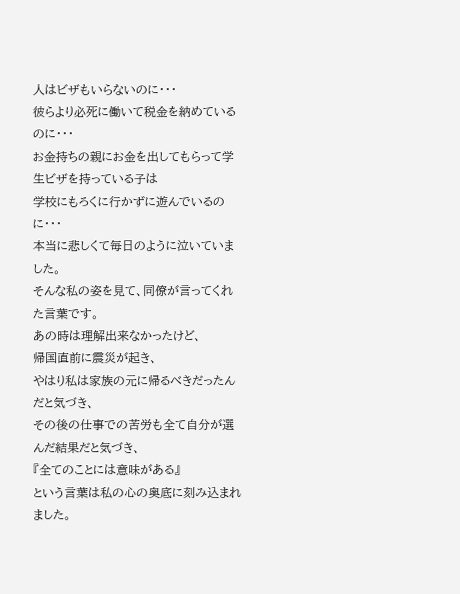人はビザもいらないのに・・・
彼らより必死に働いて税金を納めているのに・・・
お金持ちの親にお金を出してもらって学生ビザを持っている子は
学校にもろくに行かずに遊んでいるのに・・・
本当に悲しくて毎日のように泣いていました。
そんな私の姿を見て、同僚が言ってくれた言葉です。
あの時は理解出来なかったけど、
帰国直前に震災が起き、
やはり私は家族の元に帰るべきだったんだと気づき、
その後の仕事での苦労も全て自分が選んだ結果だと気づき、
『全てのことには意味がある』
という言葉は私の心の奥底に刻み込まれました。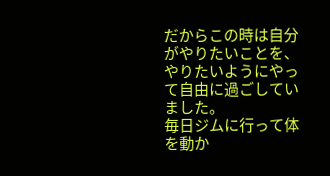だからこの時は自分がやりたいことを、
やりたいようにやって自由に過ごしていました。
毎日ジムに行って体を動か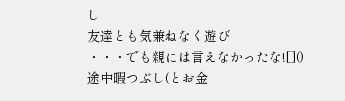し
友達とも気兼ねなく遊び
・・・でも親には言えなかったな![]()
途中暇つぶし(とお金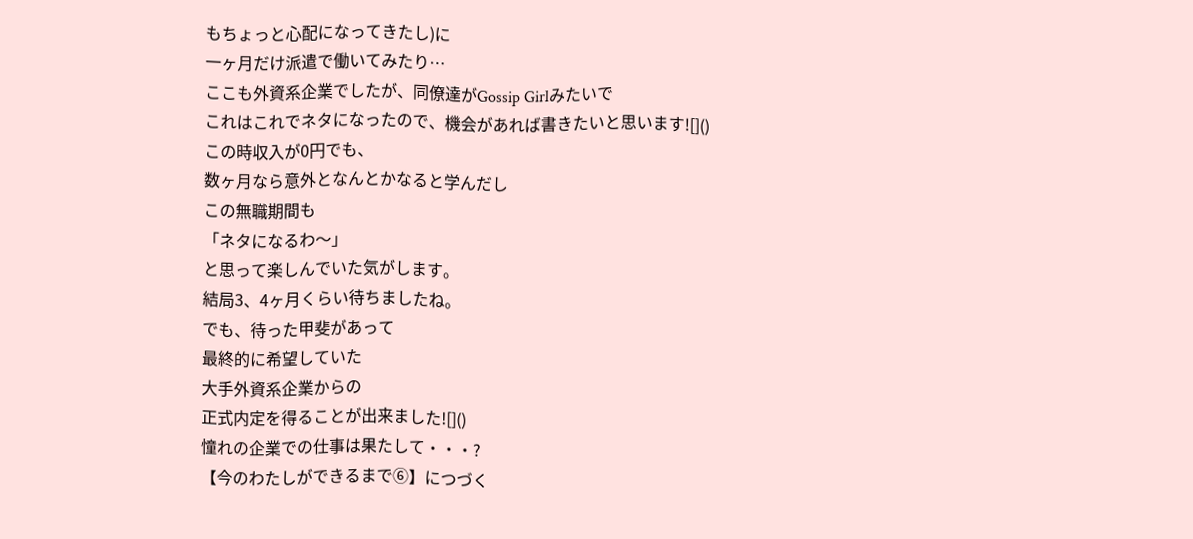もちょっと心配になってきたし)に
一ヶ月だけ派遣で働いてみたり…
ここも外資系企業でしたが、同僚達がGossip Girlみたいで
これはこれでネタになったので、機会があれば書きたいと思います![]()
この時収入が0円でも、
数ヶ月なら意外となんとかなると学んだし
この無職期間も
「ネタになるわ〜」
と思って楽しんでいた気がします。
結局3、4ヶ月くらい待ちましたね。
でも、待った甲斐があって
最終的に希望していた
大手外資系企業からの
正式内定を得ることが出来ました![]()
憧れの企業での仕事は果たして・・・?
【今のわたしができるまで⑥】につづく